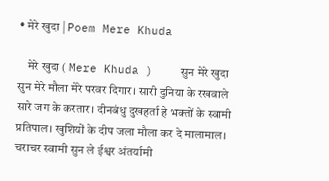• मेरे खुदा | Poem Mere Khuda

    मेरे खुदा ( Mere Khuda )    सुन मेरे खुदा सुन मेरे मौला मेरे परवर दिगार। सारी दुनिया के रखवाले सारे जग के करतार। दीनबंधु दुखहर्ता हे भक्तों के स्वामी प्रतिपाल। खुशियों के दीप जला मौला कर दे मालामाल। चराचर स्वामी सुन ले ईश्वर अंतर्यामी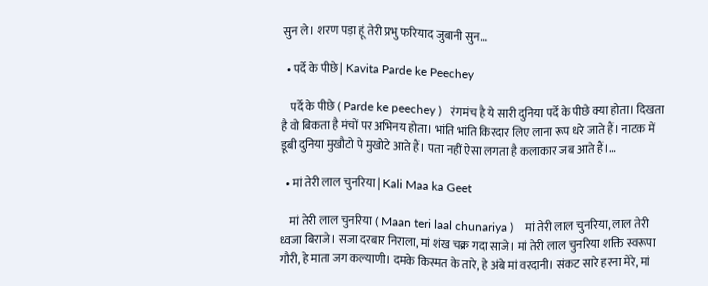सुन ले। शरण पड़ा हूं तेरी प्रभु फरियाद जुबानी सुन…

  • पर्दे के पीछे | Kavita Parde ke Peechey

    पर्दे के पीछे ( Parde ke peechey )   रंगमंच है ये सारी दुनिया पर्दे के पीछे क्या होता। दिखता है वो बिकता है मंचों पर अभिनय होता। भांति भांति किरदार लिए लाना रूप धरे जाते हैं। नाटक में डूबी दुनिया मुखौटो पे मुखोटे आते हैं। पता नहीं ऐसा लगता है कलाकार जब आते हैं।…

  • मां तेरी लाल चुनरिया | Kali Maa ka Geet

    मां तेरी लाल चुनरिया ( Maan teri laal chunariya )    मां तेरी लाल चुनरिया, लाल तेरी ध्वजा बिराजे। सजा दरबार निराला, मां शंख चक्र गदा साजे। मां तेरी लाल चुनरिया शक्ति स्वरूपा गौरी, हे माता जग कल्याणी। दमके किस्मत के तारे, हे अंबे मां वरदानी। संकट सारे हरना मेरे, मां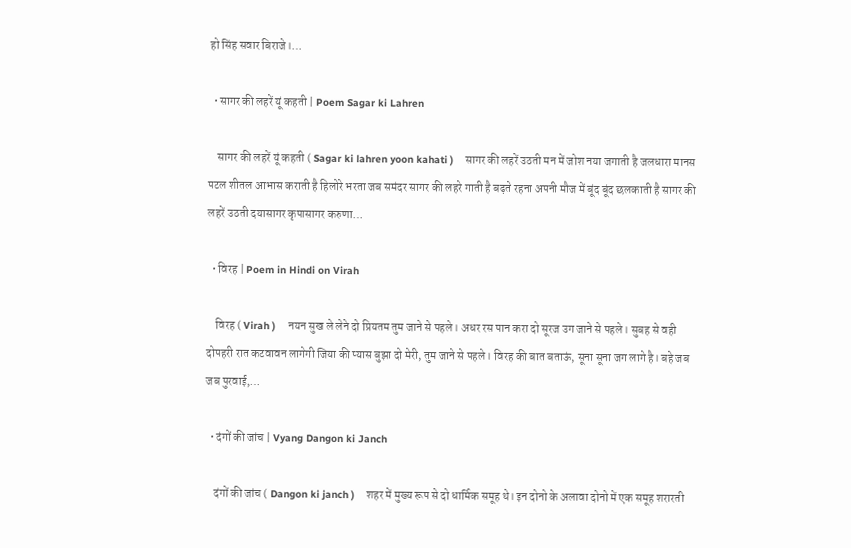हो सिंह सवार बिराजे।…

  • सागर की लहरें यूं कहती | Poem Sagar ki Lahren

    सागर की लहरें यूं कहती ( Sagar ki lahren yoon kahati )    सागर की लहरें उठती मन में जोश नया जगाती है जलधारा मानस पटल शीतल आभास कराती है हिलोरे भरता जब समंदर सागर की लहरे गाती है बढ़ते रहना अपनी मौज में बूंद बूंद छलकाती है सागर की लहरें उठती दयासागर कृपासागर करुणा…

  • विरह | Poem in Hindi on Virah

    विरह ( Virah )    नयन सुख ले लेने दो प्रियतम तुम जाने से पहले। अधर रस पान करा दो सूरज उग जाने से पहले। सुबह से वही दोपहरी रात कटवावन लागेगी जिया की प्यास बुझा दो मेरी, तुम जाने से पहले। विरह की बात बताऊं, सूना सूना जग लागे है। बहे जब जब पुरवाई,…

  • दंगों की जांच | Vyang Dangon ki Janch

    दंगों की जांच ( Dangon ki janch )    शहर में मुख्य रूप से दो धार्मिक समूह थे। इन दोनो के अलावा दोनो में एक समूह शरारती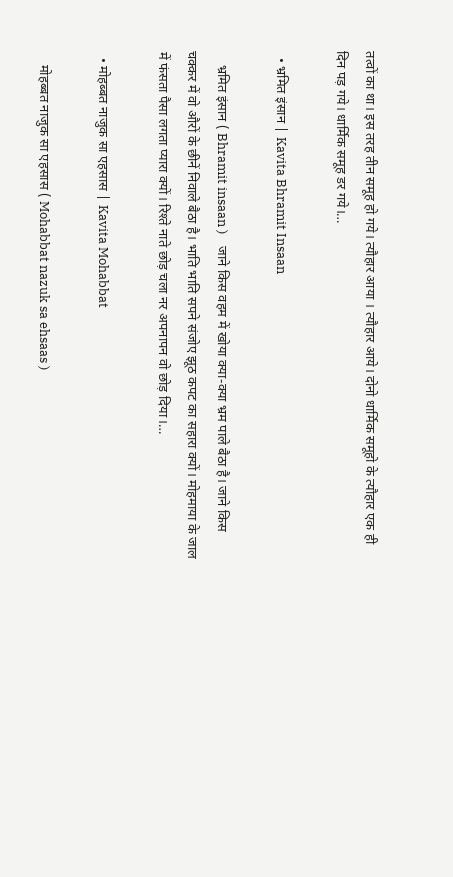तत्वों का था। इस तरह तीन समूह हो गये। त्यौहार आया । त्यौहार आये। दोनो धार्मिक समूहो के त्यौहार एक ही दिन पड़ गये। धार्मिक समूह डर गये।…

  • भ्रमित इंसान | Kavita Bhramit Insaan

    भ्रमित इंसान ( Bhramit insaan )    जाने किस वहम में खोया क्या-क्या भ्रम पाले बैठा है। जाने किस चक्कर में वो औरों के छीनें निवाले बैठा है। भाति भाति सपने संजोए झूठ कपट का सहारा क्यों। मोहमाया के जाल में फंसता पैसा लगता प्यारा क्यों। रिश्ते नाते छोड़ चला नर अपनापन वो छोड़ दिया।…

  • मोहब्बत नाजुक सा एहसास | Kavita Mohabbat

    मोहब्बत नाजुक सा एहसास ( Mohabbat nazuk sa ehsaas )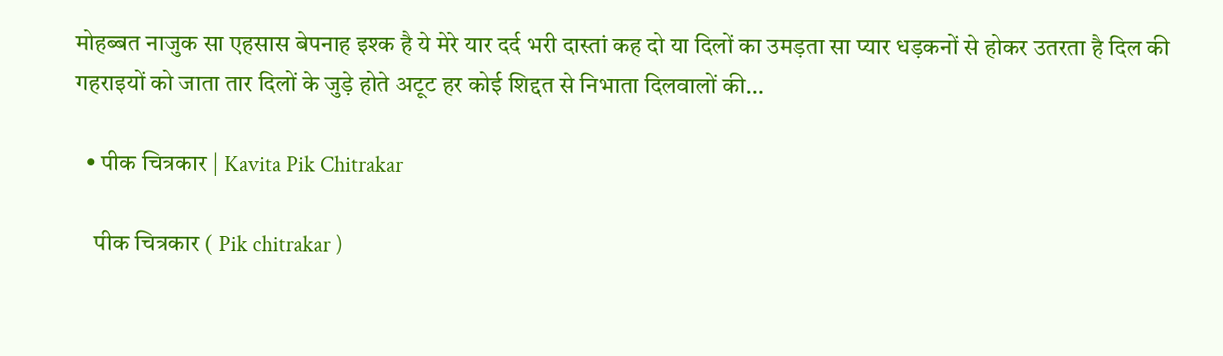मोहब्बत नाजुक सा एहसास बेपनाह इश्क है ये मेरे यार दर्द भरी दास्तां कह दो या दिलों का उमड़ता सा प्यार धड़कनों से होकर उतरता है दिल की गहराइयों को जाता तार दिलों के जुड़े होते अटूट हर कोई शिद्दत से निभाता दिलवालों की…

  • पीक चित्रकार | Kavita Pik Chitrakar

    पीक चित्रकार ( Pik chitrakar )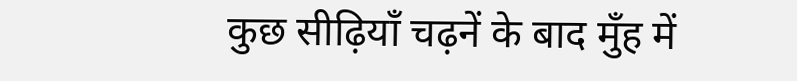कुछ सीढ़ियाँ चढ़नें के बाद मुँह में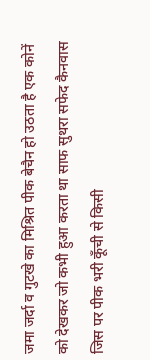जमा जर्दा व गुटखे का मिश्रित पीक बेचैन हो उठता है एक कोनें को देखकर जो कभी हुआ करता था साफ सुथरा सफेद कैनवास जिस पर पीक भरी कूँची से किसी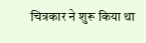चित्रकार ने शुरू किया था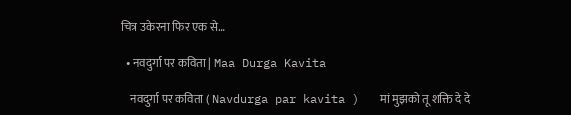चित्र उकेरना फिर एक से…

  • नवदुर्गा पर कविता | Maa Durga Kavita

    नवदुर्गा पर कविता ( Navdurga par kavita )   मां मुझको तू शक्ति दे दे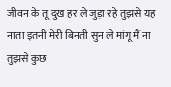जीवन के तू दुख हर ले जुड़ा रहे तुझसे यह नाता इतनी मेरी बिनती सुन ले मांगू मैं ना तुझसे कुछ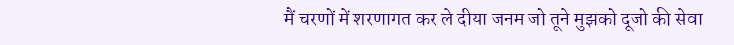मैं चरणों में शरणागत कर ले दीया जनम जो तूने मुझको दूजो की सेवा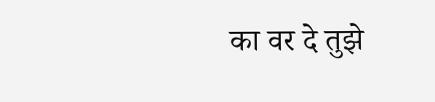का वर दे तुझे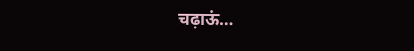चढ़ाऊं…